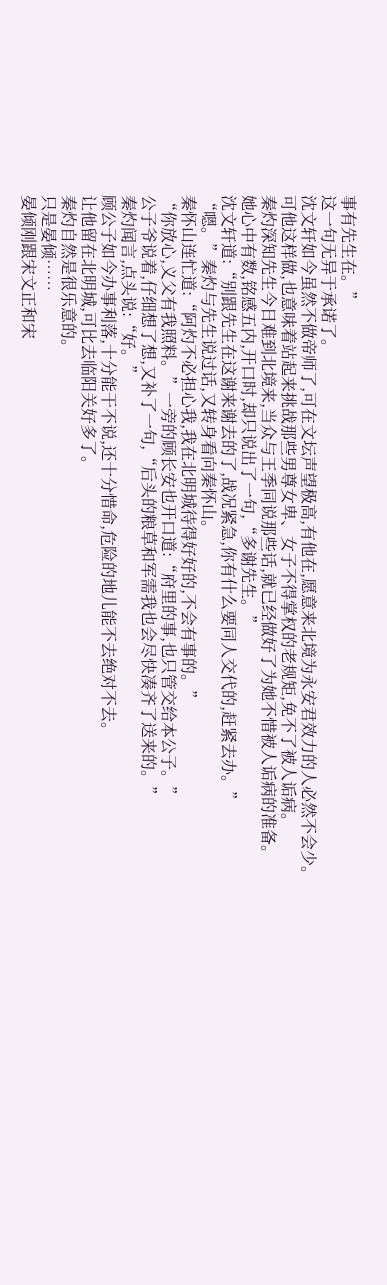事有先生在。”
这一句无异于承诺了。
沈文轩如今虽然不做帝师了,可在文坛声望极高,有他在,愿意来北境为永安君效力的人必然不会少。
可他这样做,也意味着站起来挑战那些男尊女卑、女子不得掌权的老规矩,免不了被人诟病。
秦灼深知先生今日难到北境来,当众与王季同说那些话,就已经做好了为她不惜被人诟病的准备。
她心中有数,铭感五内,开口时,却只说出了一句,“多谢先生。”
沈文轩道:“别跟先生在这谢来谢去的了,战况紧急,你有什么要同人交代的,赶紧去办。”
“嗯。”秦灼与先生说过话,又转身看向秦怀山。
秦怀山连忙道:“阿灼不必担心我,我在北明城待得好好的,不会有事的。”
“你放心,义父有我照料。”一旁的顾长安也开口道:“府里的事,也只管交给本公子。”
公子爷说着,仔细想了想,又补了一句,“后头的粮草和军需我也会尽快凑齐了送来的。”
秦灼闻言,点头说:“好。”
顾公子如今办事利落,十分能干不说,还十分惜命,危险的地儿能不去绝对不去。
让他留在北明城,可比去临阳关好多了。
秦灼自然是很乐意的。
只是晏倾……
晏倾刚跟宋文正和宋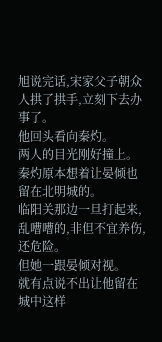旭说完话,宋家父子朝众人拱了拱手,立刻下去办事了。
他回头看向秦灼。
两人的目光刚好撞上。
秦灼原本想着让晏倾也留在北明城的。
临阳关那边一旦打起来,乱嘈嘈的,非但不宜养伤,还危险。
但她一跟晏倾对视。
就有点说不出让他留在城中这样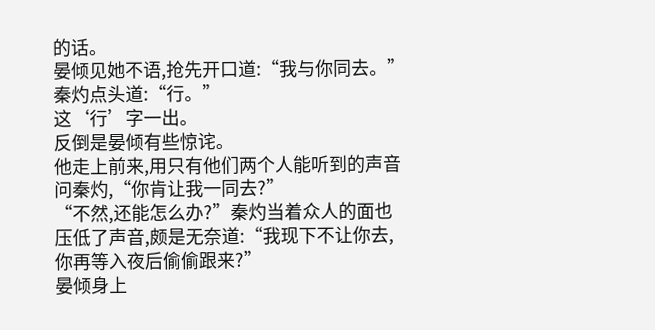的话。
晏倾见她不语,抢先开口道:“我与你同去。”
秦灼点头道:“行。”
这‘行’字一出。
反倒是晏倾有些惊诧。
他走上前来,用只有他们两个人能听到的声音问秦灼,“你肯让我一同去?”
“不然,还能怎么办?”秦灼当着众人的面也压低了声音,颇是无奈道:“我现下不让你去,你再等入夜后偷偷跟来?”
晏倾身上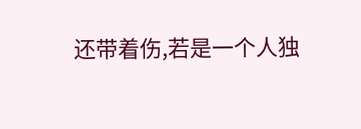还带着伤,若是一个人独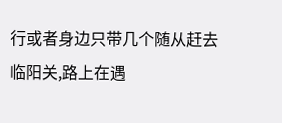行或者身边只带几个随从赶去临阳关,路上在遇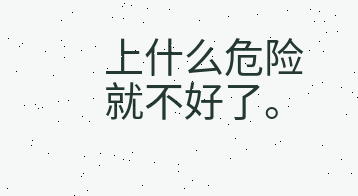上什么危险就不好了。